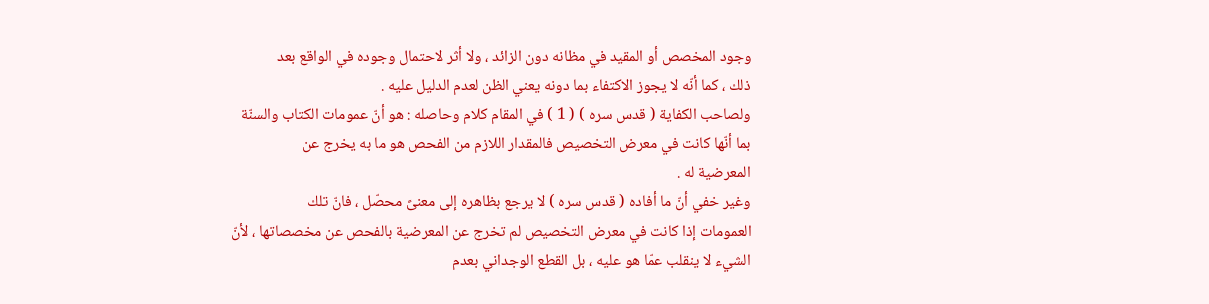وجود المخصص أو المقيد في مظانه دون الزائد ، ولا أثر لاحتمال وجوده في الواقع بعد
ذلك ، كما أنّه لا يجوز الاكتفاء بما دونه يعني الظن لعدم الدليل عليه .
ولصاحب الكفاية ( قدس سره ) ( 1 ) في المقام كلام وحاصله : هو أنّ عمومات الكتاب والسنّة
بما أنّها كانت في معرض التخصيص فالمقدار اللازم من الفحص هو ما به يخرج عن
المعرضية له .
وغير خفي أنّ ما أفاده ( قدس سره ) لا يرجع بظاهره إلى معنىً محصّل ، فانّ تلك
العمومات إذا كانت في معرض التخصيص لم تخرج عن المعرضية بالفحص عن مخصصاتها ، لأنّ
الشيء لا ينقلب عمّا هو عليه ، بل القطع الوجداني بعدم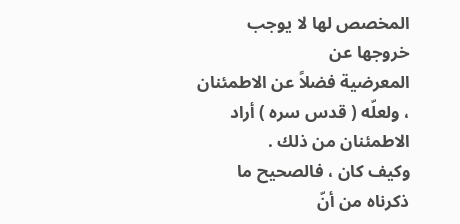المخصص لها لا يوجب خروجها عن
المعرضية فضلاً عن الاطمئنان ، ولعلّه ( قدس سره ) أراد الاطمئنان من ذلك .
وكيف كان ، فالصحيح ما ذكرناه من أنّ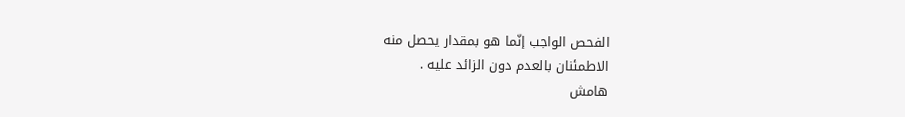الفحص الواجب إنّما هو بمقدار يحصل منه
الاطمئنان بالعدم دون الزائد عليه .
هامش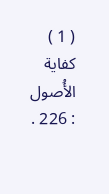( 1 ) كفاية الأُصول : 226 .